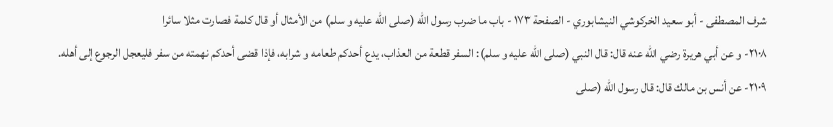شرف المصطفى - أبو سعيد الخركوشي النيشابوري - الصفحة ١٧٣ - باب ما ضرب رسول اللّه (صلى الله عليه و سلم) من الأمثال أو قال كلمة فصارت مثلا سائرا
٢١٠٨- و عن أبي هريرة رضي اللّه عنه قال: قال النبي (صلى الله عليه و سلم): السفر قطعة من العذاب، يدع أحدكم طعامه و شرابه، فإذا قضى أحدكم نهمته من سفر فليعجل الرجوع إلى أهله.
٢١٠٩- عن أنس بن مالك قال: قال رسول اللّه (صلى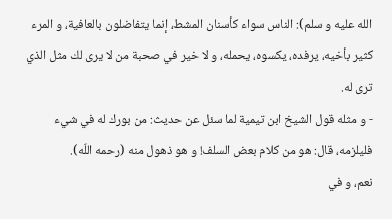الله عليه و سلم): الناس سواء كأسنان المشط، إنما يتفاضلون بالعافية، و المرء كثير بأخيه، يرفده، يكسوه، يحمله، و لا خير في صحبة من لا يرى لك مثل الذي ترى له.
- و مثله قول الشيخ ابن تيمية لما سئل عن حديث: من بورك له في شيء فليلزمه، قال: هو من كلام بعض السلف! و هو ذهول منه (رحمه اللّه).
نعم، و في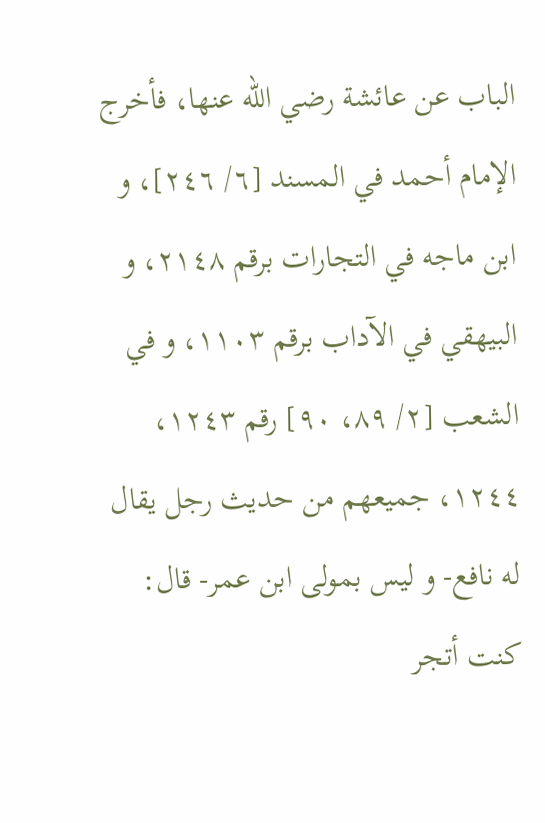الباب عن عائشة رضي اللّه عنها، فأخرج الإمام أحمد في المسند [٦/ ٢٤٦]، و ابن ماجه في التجارات برقم ٢١٤٨، و البيهقي في الآداب برقم ١١٠٣، و في الشعب [٢/ ٨٩، ٩٠] رقم ١٢٤٣، ١٢٤٤، جميعهم من حديث رجل يقال له نافع- و ليس بمولى ابن عمر- قال: كنت أتجر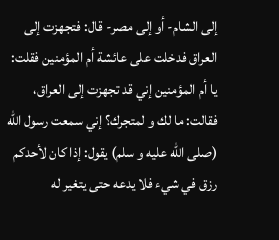إلى الشام- أو إلى مصر- قال: فتجهزت إلى العراق فدخلت على عائشة أم المؤمنين فقلت: يا أم المؤمنين إني قد تجهزت إلى العراق، فقالت: ما لك و لمتجرك؟ إني سمعت رسول اللّه (صلى الله عليه و سلم) يقول: إذا كان لأحدكم رزق في شيء فلا يدعه حتى يتغير له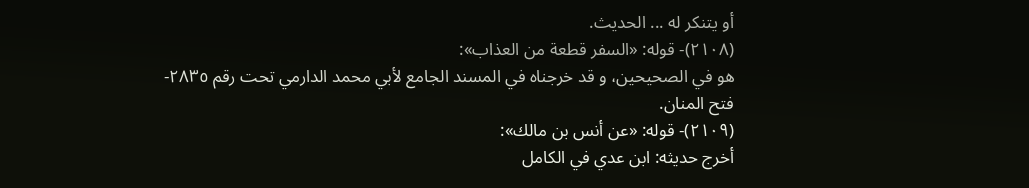أو يتنكر له ... الحديث.
(٢١٠٨)- قوله: «السفر قطعة من العذاب»:
هو في الصحيحين، و قد خرجناه في المسند الجامع لأبي محمد الدارمي تحت رقم ٢٨٣٥- فتح المنان.
(٢١٠٩)- قوله: «عن أنس بن مالك»:
أخرج حديثه: ابن عدي في الكامل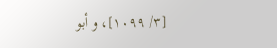[٣/ ١٠٩٩]، و أبو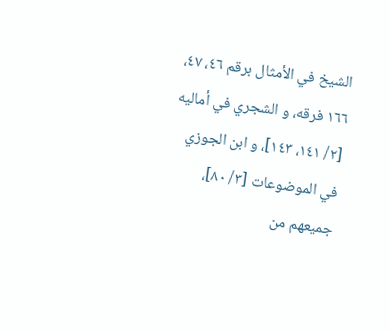الشيخ في الأمثال برقم ٤٦، ٤٧، ١٦٦ فرقه، و الشجري في أماليه [٢/ ١٤١، ١٤٣]، و ابن الجوزي في الموضوعات [٣/ ٨٠]، جميعهم من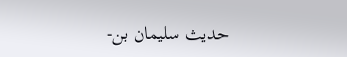حديث سليمان بن-